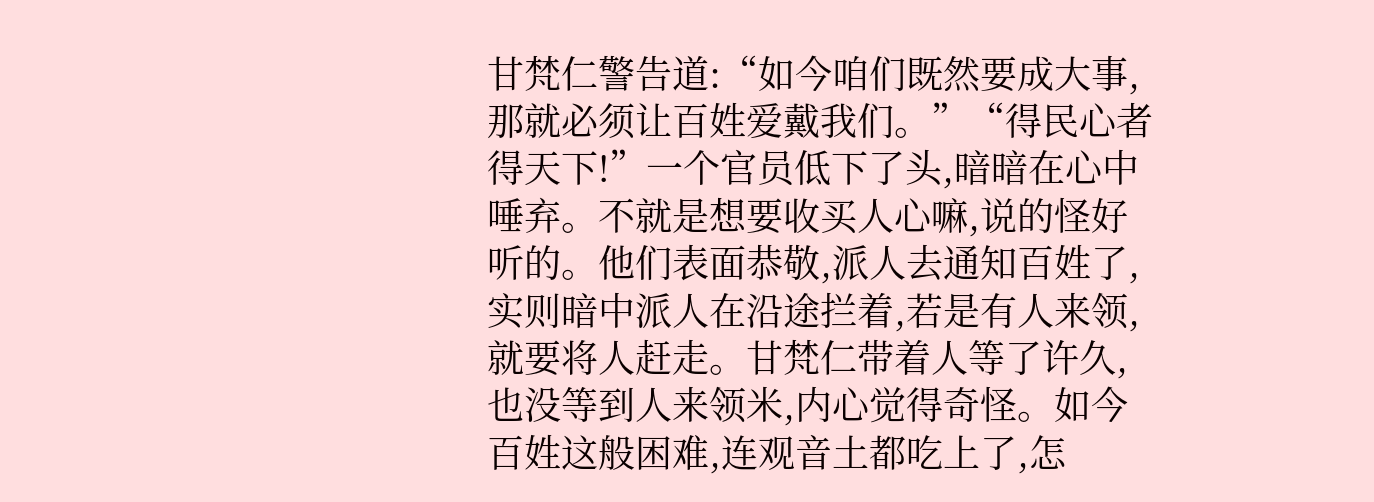甘梵仁警告道:“如今咱们既然要成大事,那就必须让百姓爱戴我们。”“得民心者得天下!”一个官员低下了头,暗暗在心中唾弃。不就是想要收买人心嘛,说的怪好听的。他们表面恭敬,派人去通知百姓了,实则暗中派人在沿途拦着,若是有人来领,就要将人赶走。甘梵仁带着人等了许久,也没等到人来领米,内心觉得奇怪。如今百姓这般困难,连观音土都吃上了,怎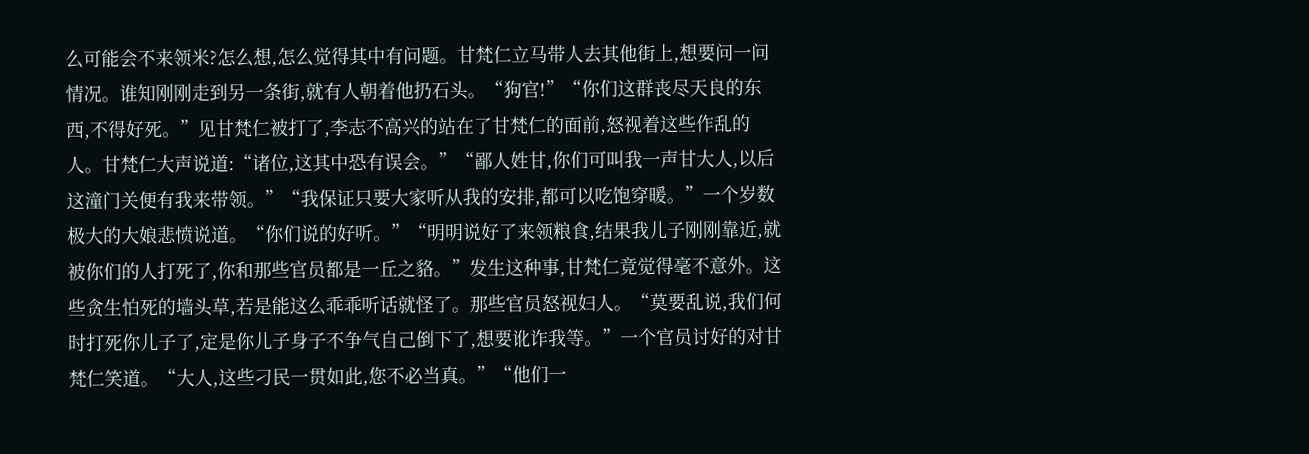么可能会不来领米?怎么想,怎么觉得其中有问题。甘梵仁立马带人去其他街上,想要问一问情况。谁知刚刚走到另一条街,就有人朝着他扔石头。“狗官!”“你们这群丧尽天良的东西,不得好死。”见甘梵仁被打了,李志不高兴的站在了甘梵仁的面前,怒视着这些作乱的人。甘梵仁大声说道:“诸位,这其中恐有误会。”“鄙人姓甘,你们可叫我一声甘大人,以后这潼门关便有我来带领。”“我保证只要大家听从我的安排,都可以吃饱穿暖。”一个岁数极大的大娘悲愤说道。“你们说的好听。”“明明说好了来领粮食,结果我儿子刚刚靠近,就被你们的人打死了,你和那些官员都是一丘之貉。”发生这种事,甘梵仁竟觉得毫不意外。这些贪生怕死的墙头草,若是能这么乖乖听话就怪了。那些官员怒视妇人。“莫要乱说,我们何时打死你儿子了,定是你儿子身子不争气自己倒下了,想要讹诈我等。”一个官员讨好的对甘梵仁笑道。“大人,这些刁民一贯如此,您不必当真。”“他们一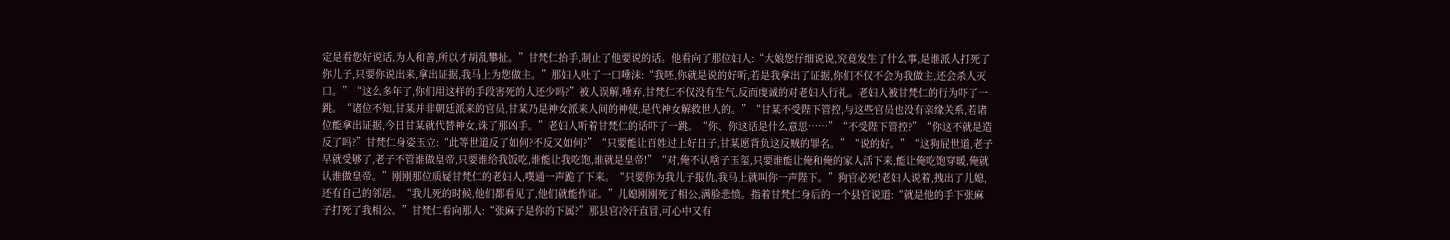定是看您好说话,为人和善,所以才胡乱攀扯。”甘梵仁抬手,制止了他要说的话。他看向了那位妇人:“大娘您仔细说说,究竟发生了什么事,是谁派人打死了你儿子,只要你说出来,拿出证据,我马上为您做主。”那妇人吐了一口唾沫:“我呸,你就是说的好听,若是我拿出了证据,你们不仅不会为我做主,还会杀人灭口。”“这么多年了,你们用这样的手段害死的人还少吗?”被人误解,唾弃,甘梵仁不仅没有生气,反而虔诚的对老妇人行礼。老妇人被甘梵仁的行为吓了一跳。“诸位不知,甘某并非朝廷派来的官员,甘某乃是神女派来人间的神使,是代神女解救世人的。”“甘某不受陛下管控,与这些官员也没有亲缘关系,若诸位能拿出证据,今日甘某就代替神女,诛了那凶手。”老妇人听着甘梵仁的话吓了一跳。“你、你这话是什么意思……”“不受陛下管控?”“你这不就是造反了吗?”甘梵仁身姿玉立:“此等世道反了如何?不反又如何?”“只要能让百姓过上好日子,甘某愿背负这反贼的罪名。”“说的好。”“这狗屁世道,老子早就受够了,老子不管谁做皇帝,只要谁给我饭吃,谁能让我吃饱,谁就是皇帝!”“对,俺不认啥子玉玺,只要谁能让俺和俺的家人活下来,能让俺吃饱穿暖,俺就认谁做皇帝。”刚刚那位质疑甘梵仁的老妇人,噗通一声跪了下来。“只要你为我儿子报仇,我马上就叫你一声陛下。”狗官必死!老妇人说着,拽出了儿媳,还有自己的邻居。“我儿死的时候,他们都看见了,他们就能作证。”儿媳刚刚死了相公,满脸悲愤。指着甘梵仁身后的一个县官说道:“就是他的手下张麻子打死了我相公。”甘梵仁看向那人:“张麻子是你的下属?”那县官冷汗直冒,可心中又有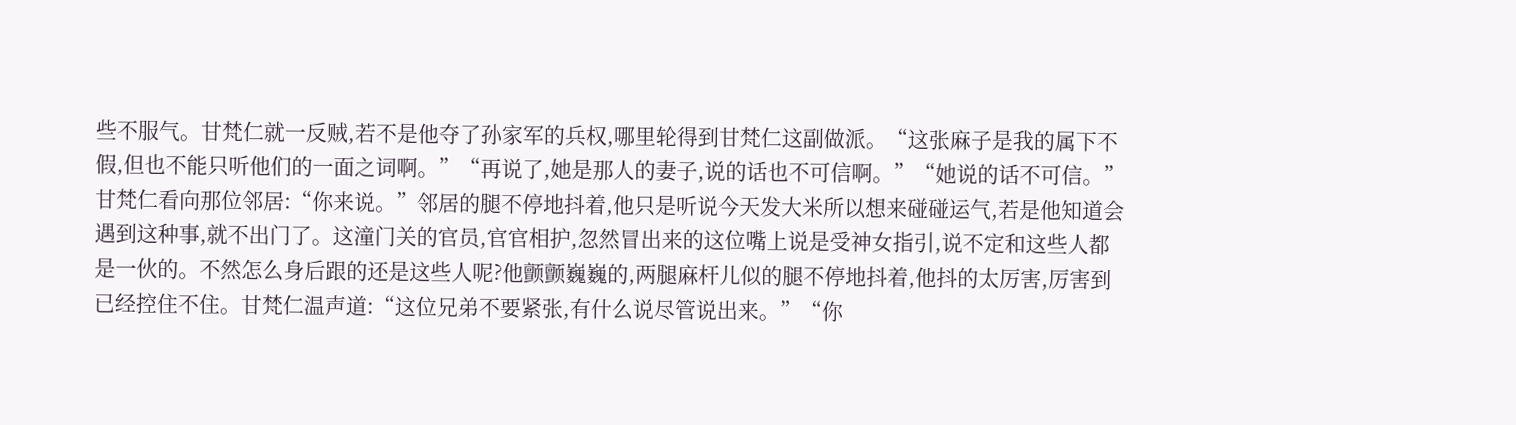些不服气。甘梵仁就一反贼,若不是他夺了孙家军的兵权,哪里轮得到甘梵仁这副做派。“这张麻子是我的属下不假,但也不能只听他们的一面之词啊。”“再说了,她是那人的妻子,说的话也不可信啊。”“她说的话不可信。”甘梵仁看向那位邻居:“你来说。”邻居的腿不停地抖着,他只是听说今天发大米所以想来碰碰运气,若是他知道会遇到这种事,就不出门了。这潼门关的官员,官官相护,忽然冒出来的这位嘴上说是受神女指引,说不定和这些人都是一伙的。不然怎么身后跟的还是这些人呢?他颤颤巍巍的,两腿麻杆儿似的腿不停地抖着,他抖的太厉害,厉害到已经控住不住。甘梵仁温声道:“这位兄弟不要紧张,有什么说尽管说出来。”“你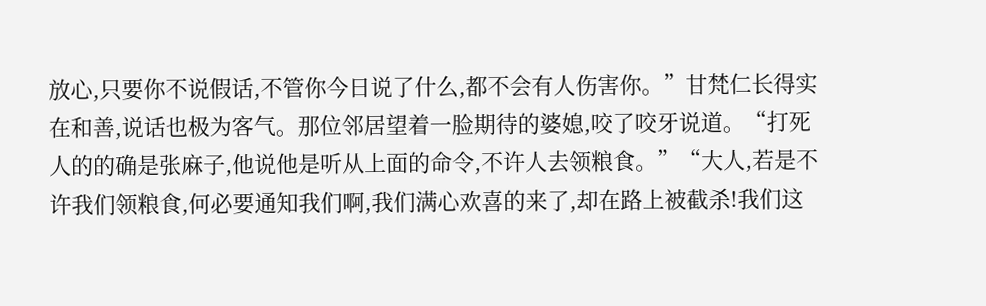放心,只要你不说假话,不管你今日说了什么,都不会有人伤害你。”甘梵仁长得实在和善,说话也极为客气。那位邻居望着一脸期待的婆媳,咬了咬牙说道。“打死人的的确是张麻子,他说他是听从上面的命令,不许人去领粮食。”“大人,若是不许我们领粮食,何必要通知我们啊,我们满心欢喜的来了,却在路上被截杀!我们这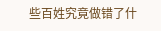些百姓究竟做错了什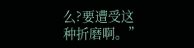么?要遭受这种折磨啊。”